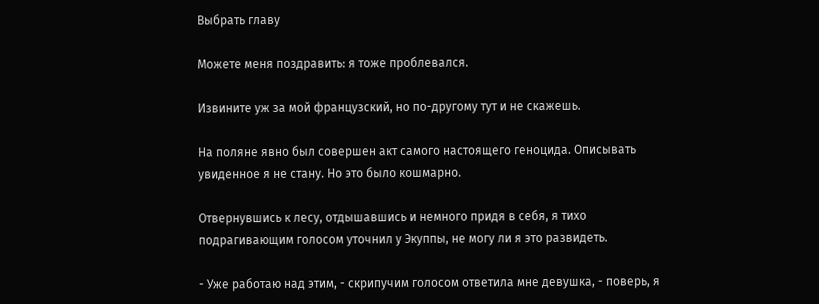Выбрать главу

Можете меня поздравить: я тоже проблевался.

Извините уж за мой французский, но по-другому тут и не скажешь.

На поляне явно был совершен акт самого настоящего геноцида. Описывать увиденное я не стану. Но это было кошмарно.

Отвернувшись к лесу, отдышавшись и немного придя в себя, я тихо подрагивающим голосом уточнил у Экуппы, не могу ли я это развидеть.

- Уже работаю над этим, - скрипучим голосом ответила мне девушка, - поверь, я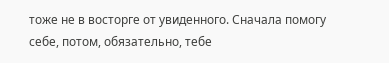тоже не в восторге от увиденного. Сначала помогу себе, потом, обязательно, тебе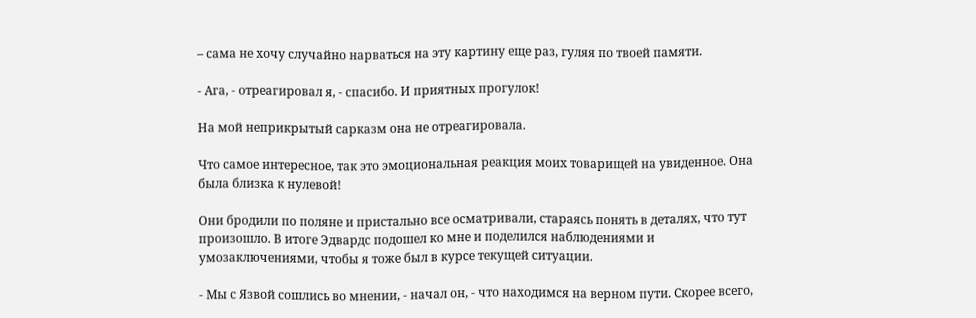– сама не хочу случайно нарваться на эту картину еще раз, гуляя по твоей памяти.

- Ага, - отреагировал я, - спасибо. И приятных прогулок!

На мой неприкрытый сарказм она не отреагировала.

Что самое интересное, так это эмоциональная реакция моих товарищей на увиденное. Она была близка к нулевой!

Они бродили по поляне и пристально все осматривали, стараясь понять в деталях, что тут произошло. В итоге Эдвардс подошел ко мне и поделился наблюдениями и умозаключениями, чтобы я тоже был в курсе текущей ситуации.

- Мы с Язвой сошлись во мнении, - начал он, - что находимся на верном пути. Скорее всего,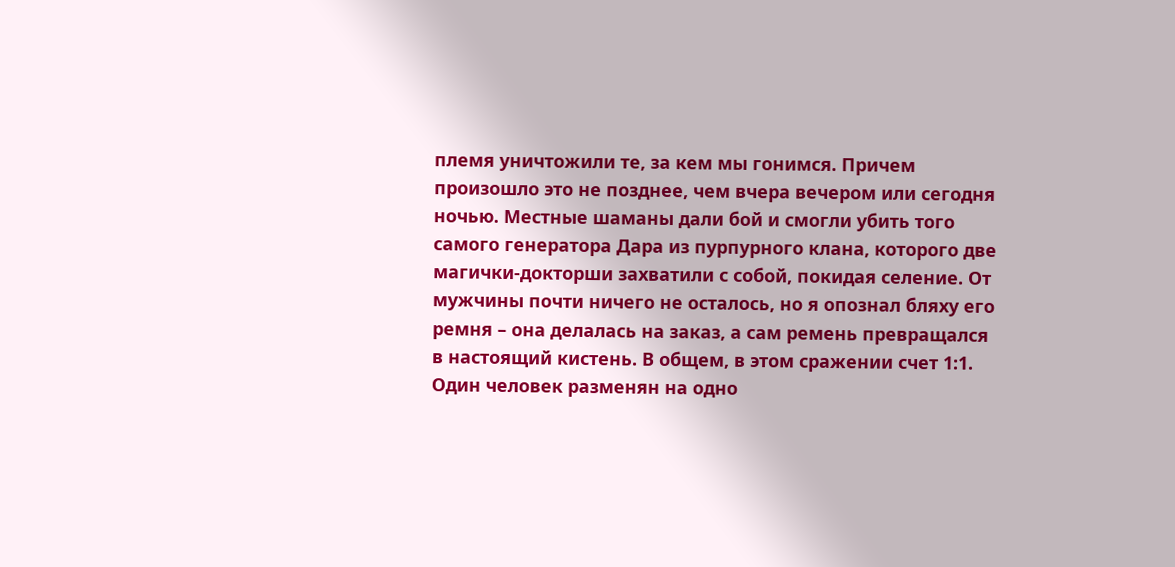племя уничтожили те, за кем мы гонимся. Причем произошло это не позднее, чем вчера вечером или сегодня ночью. Местные шаманы дали бой и смогли убить того самого генератора Дара из пурпурного клана, которого две магички-докторши захватили с собой, покидая селение. От мужчины почти ничего не осталось, но я опознал бляху его ремня – она делалась на заказ, а сам ремень превращался в настоящий кистень. В общем, в этом сражении счет 1:1. Один человек разменян на одно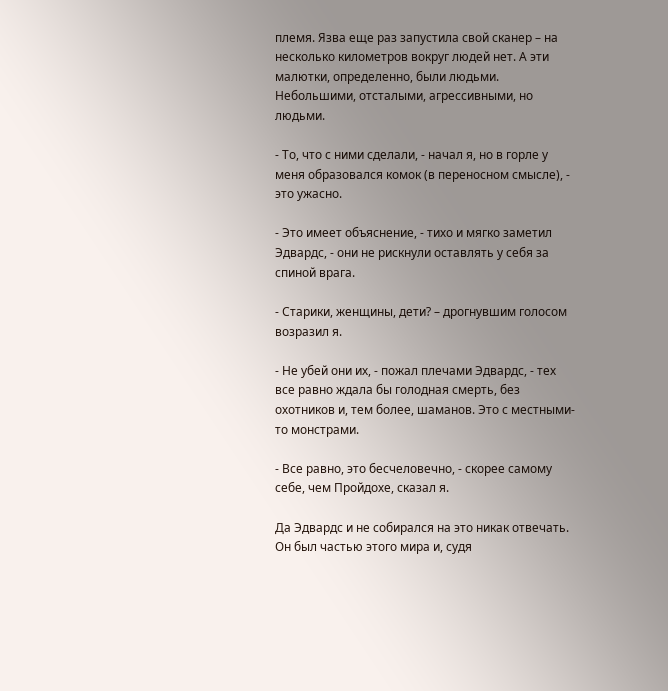племя. Язва еще раз запустила свой сканер – на несколько километров вокруг людей нет. А эти малютки, определенно, были людьми. Небольшими, отсталыми, агрессивными, но людьми.

- То, что с ними сделали, - начал я, но в горле у меня образовался комок (в переносном смысле), - это ужасно.

- Это имеет объяснение, - тихо и мягко заметил Эдвардс, - они не рискнули оставлять у себя за спиной врага.

- Старики, женщины, дети? – дрогнувшим голосом возразил я.

- Не убей они их, - пожал плечами Эдвардс, - тех все равно ждала бы голодная смерть, без охотников и, тем более, шаманов. Это с местными-то монстрами.

- Все равно, это бесчеловечно, - скорее самому себе, чем Пройдохе, сказал я.

Да Эдвардс и не собирался на это никак отвечать. Он был частью этого мира и, судя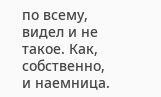по всему, видел и не такое. Как, собственно, и наемница.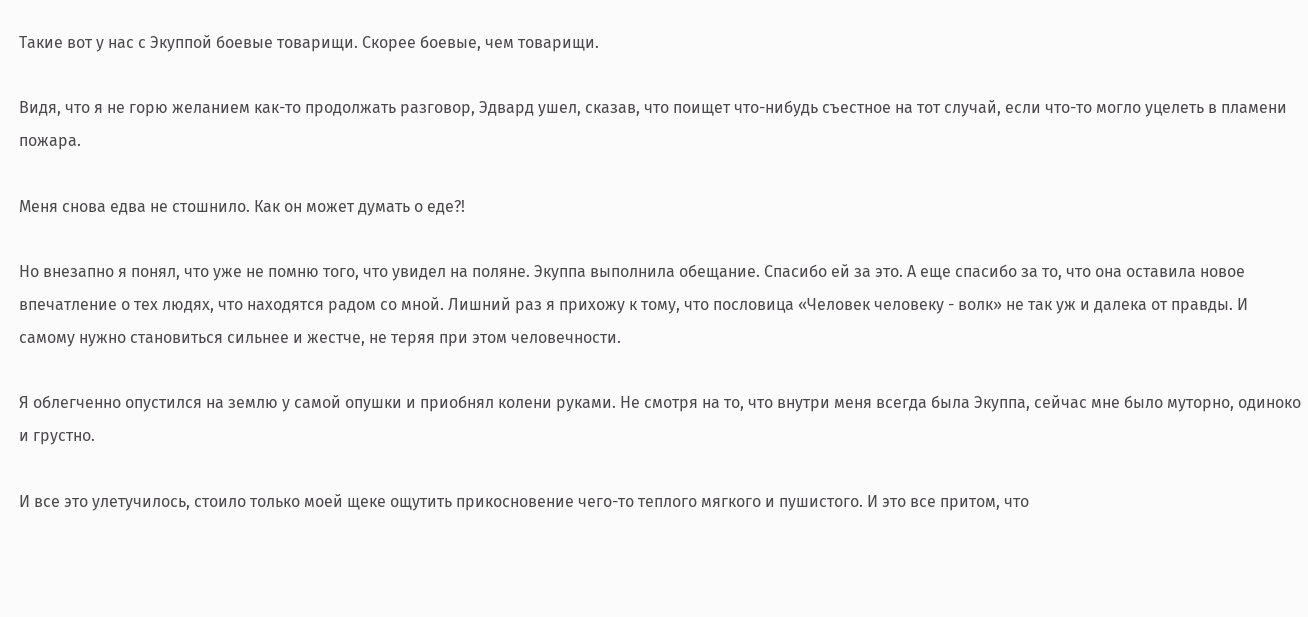Такие вот у нас с Экуппой боевые товарищи. Скорее боевые, чем товарищи.

Видя, что я не горю желанием как-то продолжать разговор, Эдвард ушел, сказав, что поищет что-нибудь съестное на тот случай, если что-то могло уцелеть в пламени пожара.

Меня снова едва не стошнило. Как он может думать о еде?!

Но внезапно я понял, что уже не помню того, что увидел на поляне. Экуппа выполнила обещание. Спасибо ей за это. А еще спасибо за то, что она оставила новое впечатление о тех людях, что находятся радом со мной. Лишний раз я прихожу к тому, что пословица «Человек человеку - волк» не так уж и далека от правды. И самому нужно становиться сильнее и жестче, не теряя при этом человечности.

Я облегченно опустился на землю у самой опушки и приобнял колени руками. Не смотря на то, что внутри меня всегда была Экуппа, сейчас мне было муторно, одиноко и грустно.

И все это улетучилось, стоило только моей щеке ощутить прикосновение чего-то теплого мягкого и пушистого. И это все притом, что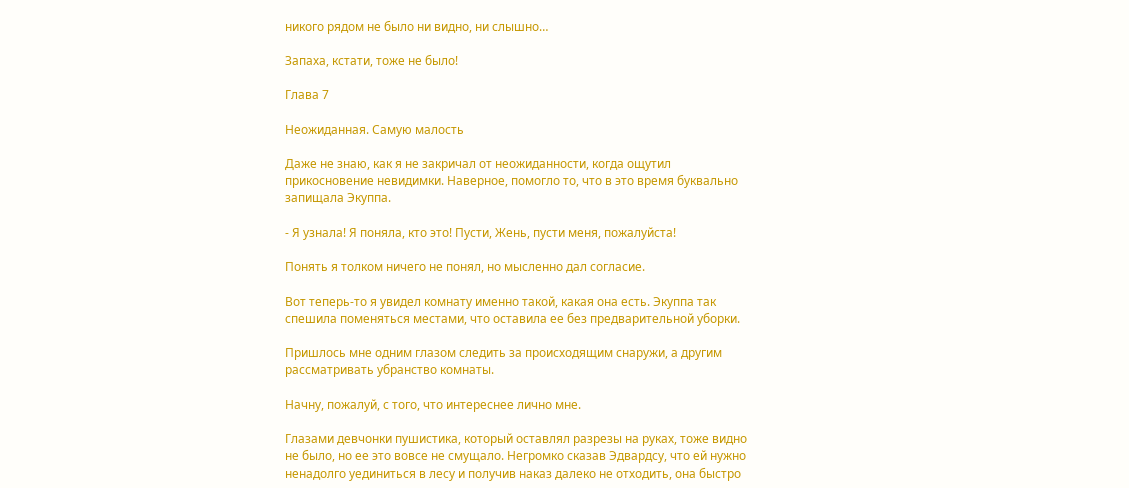никого рядом не было ни видно, ни слышно…

Запаха, кстати, тоже не было!

Глава 7

Неожиданная. Самую малость

Даже не знаю, как я не закричал от неожиданности, когда ощутил прикосновение невидимки. Наверное, помогло то, что в это время буквально запищала Экуппа.

- Я узнала! Я поняла, кто это! Пусти, Жень, пусти меня, пожалуйста!

Понять я толком ничего не понял, но мысленно дал согласие.

Вот теперь-то я увидел комнату именно такой, какая она есть. Экуппа так спешила поменяться местами, что оставила ее без предварительной уборки.

Пришлось мне одним глазом следить за происходящим снаружи, а другим рассматривать убранство комнаты.

Начну, пожалуй, с того, что интереснее лично мне.

Глазами девчонки пушистика, который оставлял разрезы на руках, тоже видно не было, но ее это вовсе не смущало. Негромко сказав Эдвардсу, что ей нужно ненадолго уединиться в лесу и получив наказ далеко не отходить, она быстро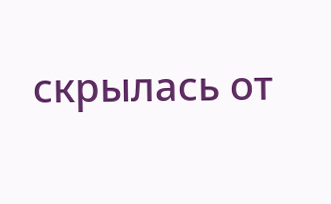скрылась от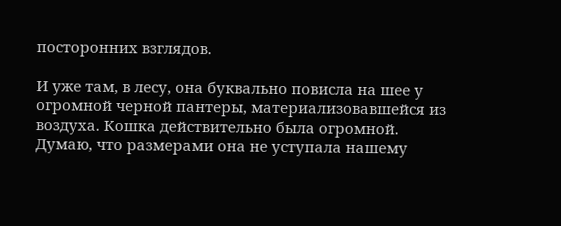посторонних взглядов.

И уже там, в лесу, она буквально повисла на шее у огромной черной пантеры, материализовавшейся из воздуха. Кошка действительно была огромной. Думаю, что размерами она не уступала нашему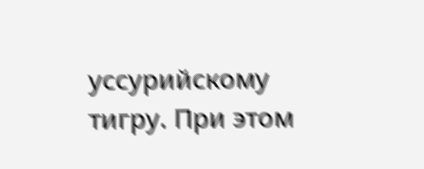уссурийскому тигру. При этом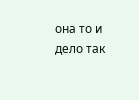она то и дело так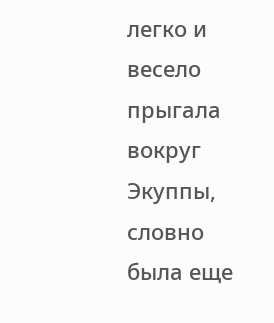легко и весело прыгала вокруг Экуппы, словно была еще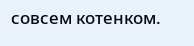совсем котенком.